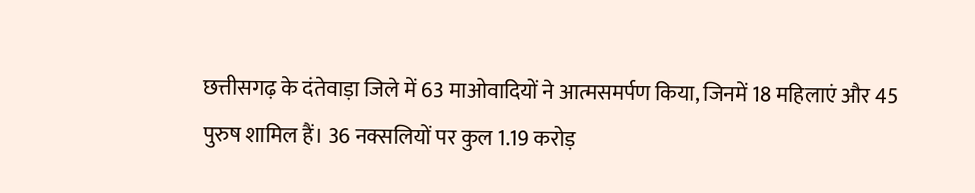छत्तीसगढ़ के दंतेवाड़ा जिले में 63 माओवादियों ने आत्मसमर्पण किया, जिनमें 18 महिलाएं और 45 पुरुष शामिल हैं। 36 नक्सलियों पर कुल 1.19 करोड़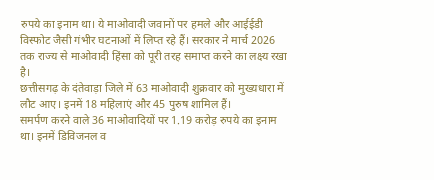रुपये का इनाम था। ये माओवादी जवानों पर हमले और आईईडी विस्फोट जैसी गंभीर घटनाओं में लिप्त रहे हैं। सरकार ने मार्च 2026 तक राज्य से माओवादी हिंसा को पूरी तरह समाप्त करने का लक्ष्य रखा है।
छत्तीसगढ़ के दंतेवाड़ा जिले में 63 माओवादी शुक्रवार को मुख्यधारा में लौट आए। इनमें 18 महिलाएं और 45 पुरुष शामिल हैं।
समर्पण करने वाले 36 माओवादियों पर 1.19 करोड़ रुपये का इनाम था। इनमें डिविजनल व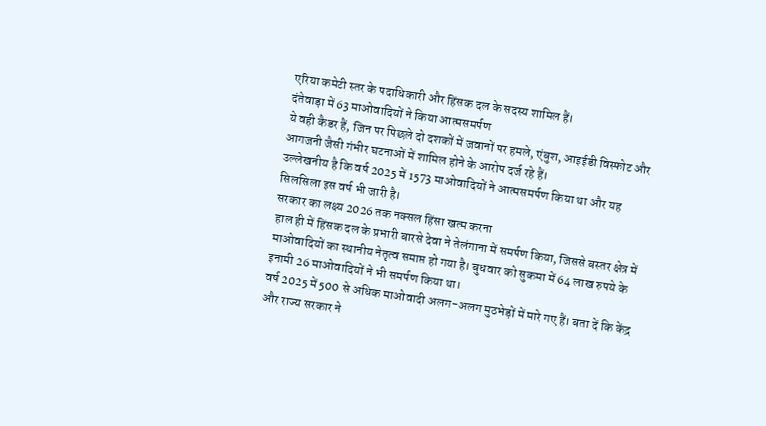एरिया कमेटी स्तर के पदाधिकारी और हिंसक दल के सदस्य शामिल हैं।
दंतेवाड़ा में 63 माओवादियों ने किया आत्मसमर्पण
ये वही कैडर हैं, जिन पर पिछले दो दशकों में जवानों पर हमले, एंबुश, आइईडी विस्फोट और आगजनी जैसी गंभीर घटनाओं में शामिल होने के आरोप दर्ज रहे हैं।
उल्लेखनीय है कि वर्ष 2025 में 1573 माओवादियों ने आत्मसमर्पण किया था और यह सिलसिला इस वर्ष भी जारी है।
सरकार का लक्ष्य 2026 तक नक्सल हिंसा खत्म करना
हाल ही में हिंसक दल के प्रभारी बारसे देवा ने तेलंगाना में समर्पण किया, जिससे बस्तर क्षेत्र में माओवादियों का स्थानीय नेतृत्व समाप्त हो गया है। बुधवार को सुकमा में 64 लाख रुपये के इनामी 26 माओवादियों ने भी समर्पण किया था।
वर्ष 2025 में 500 से अधिक माओवादी अलग-अलग मुठभेड़ों में मारे गए हैं। बता दें कि केंद्र और राज्य सरकार ने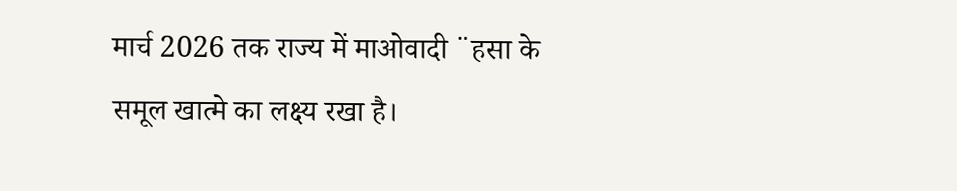मार्च 2026 तक राज्य में माओवादी ¨हसा के समूल खात्मे का लक्ष्य रखा है।